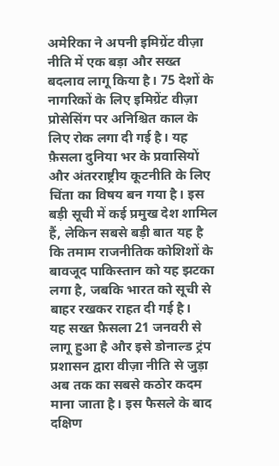अमेरिका ने अपनी इमिग्रेंट वीज़ा नीति में एक बड़ा और सख्त बदलाव लागू किया है। 75 देशों के नागरिकों के लिए इमिग्रेंट वीज़ा प्रोसेसिंग पर अनिश्चित काल के लिए रोक लगा दी गई है। यह फ़ैसला दुनिया भर के प्रवासियों और अंतरराष्ट्रीय कूटनीति के लिए चिंता का विषय बन गया है। इस बड़ी सूची में कई प्रमुख देश शामिल हैं, लेकिन सबसे बड़ी बात यह है कि तमाम राजनीतिक कोशिशों के बावजूद पाकिस्तान को यह झटका लगा है, जबकि भारत को सूची से बाहर रखकर राहत दी गई है।
यह सख्त फ़ैसला 21 जनवरी से लागू हुआ है और इसे डोनाल्ड ट्रंप प्रशासन द्वारा वीज़ा नीति से जुड़ा अब तक का सबसे कठोर कदम माना जाता है। इस फैसले के बाद दक्षिण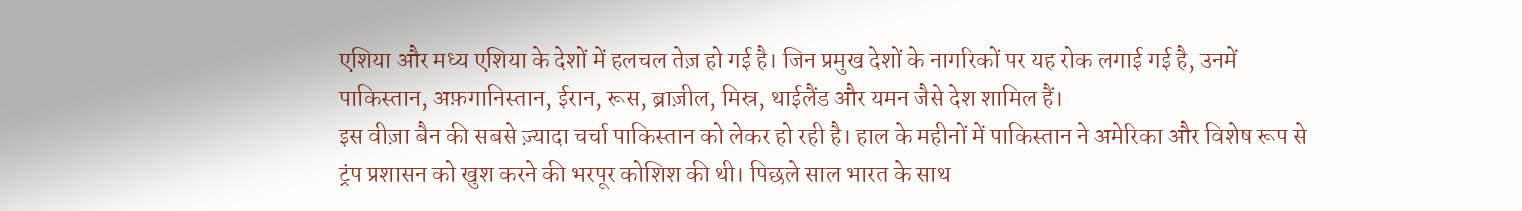एशिया और मध्य एशिया के देशों में हलचल तेज़ हो गई है। जिन प्रमुख देशों के नागरिकों पर यह रोक लगाई गई है, उनमें पाकिस्तान, अफ़गानिस्तान, ईरान, रूस, ब्राज़ील, मिस्र, थाईलैंड और यमन जैसे देश शामिल हैं।
इस वीज़ा बैन की सबसे ज़्यादा चर्चा पाकिस्तान को लेकर हो रही है। हाल के महीनों में पाकिस्तान ने अमेरिका और विशेष रूप से ट्रंप प्रशासन को खुश करने की भरपूर कोशिश की थी। पिछले साल भारत के साथ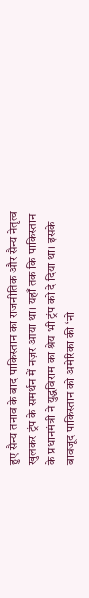हुए सैन्य तनाव के बाद पाकिस्तान का राजनीतिक और सैन्य नेतृत्व खुलकर ट्रंप के समर्थन में नज़र आया था। यहाँ तक कि पाकिस्तान के प्रधानमंत्री ने युद्धविराम का श्रेय भी ट्रंप को दे दिया था। इसके बावजूद पाकिस्तान को अमेरिका की ‘नो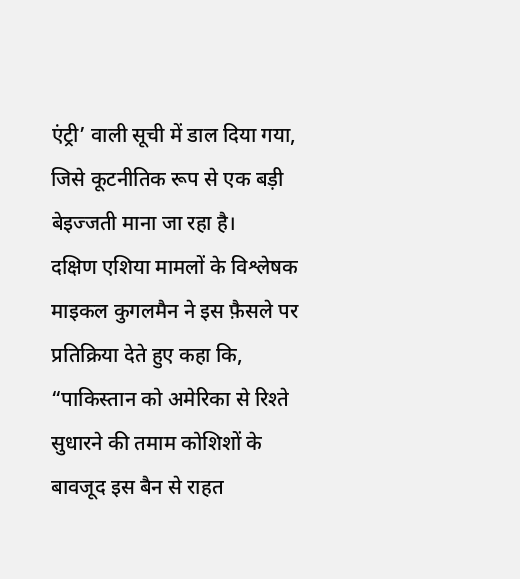एंट्री’ वाली सूची में डाल दिया गया, जिसे कूटनीतिक रूप से एक बड़ी बेइज्जती माना जा रहा है।
दक्षिण एशिया मामलों के विश्लेषक माइकल कुगलमैन ने इस फ़ैसले पर प्रतिक्रिया देते हुए कहा कि, “पाकिस्तान को अमेरिका से रिश्ते सुधारने की तमाम कोशिशों के बावजूद इस बैन से राहत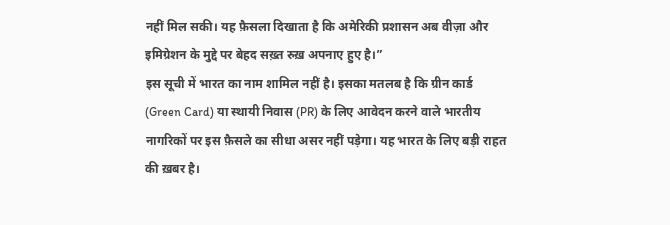नहीं मिल सकी। यह फ़ैसला दिखाता है कि अमेरिकी प्रशासन अब वीज़ा और इमिग्रेशन के मुद्दे पर बेहद सख़्त रुख़ अपनाए हुए है।”
इस सूची में भारत का नाम शामिल नहीं है। इसका मतलब है कि ग्रीन कार्ड (Green Card) या स्थायी निवास (PR) के लिए आवेदन करने वाले भारतीय नागरिकों पर इस फ़ैसले का सीधा असर नहीं पड़ेगा। यह भारत के लिए बड़ी राहत की ख़बर है।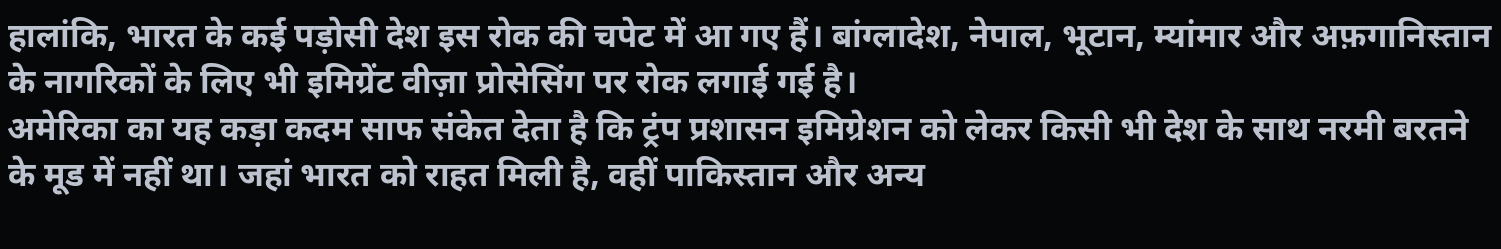हालांकि, भारत के कई पड़ोसी देश इस रोक की चपेट में आ गए हैं। बांग्लादेश, नेपाल, भूटान, म्यांमार और अफ़गानिस्तान के नागरिकों के लिए भी इमिग्रेंट वीज़ा प्रोसेसिंग पर रोक लगाई गई है।
अमेरिका का यह कड़ा कदम साफ संकेत देता है कि ट्रंप प्रशासन इमिग्रेशन को लेकर किसी भी देश के साथ नरमी बरतने के मूड में नहीं था। जहां भारत को राहत मिली है, वहीं पाकिस्तान और अन्य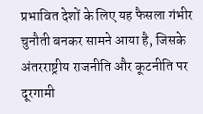प्रभावित देशों के लिए यह फैसला गंभीर चुनौती बनकर सामने आया है, जिसके अंतरराष्ट्रीय राजनीति और कूटनीति पर दूरगामी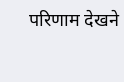परिणाम देखने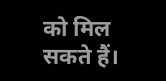को मिल सकते हैं।